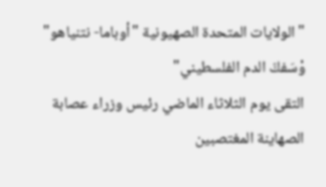"الولايات المتحدة الصهيونية "أوباما- نتنياهو" وْسَفكّ الدم الفلسطيني"
التقى يوم الثلاثاء الماضي رئيس وزراء عصابة الصهاينة المغتصبين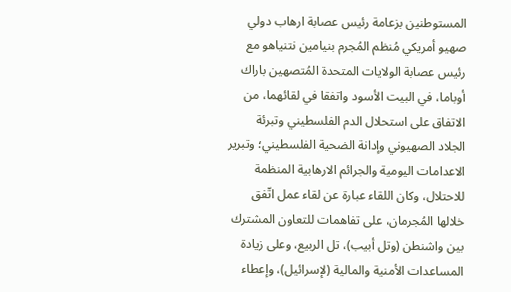المستوطنين بزعامة رئيس عصابة ارهاب دولي صهيو أمريكي مُنظم المُجرم بنيامين نتنياهو مع رئيس عصابة الولايات المتحدة المُتصهين باراك أوباما، في البيت الأسود واتفقا في لقائهما، من الاتفاق على استحلال الدم الفلسطيني وتبرئة الجلاد الصهيوني وإدانة الضحية الفلسطيني؛ وتبرير الاعدامات اليومية والجرائم الارهابية المنظمة للاحتلال، وكان اللقاء عبارة عن لقاء عمل اتّفق خلالها المُجرمان، على تفاهمات للتعاون المشترك بين واشنطن (وتل أبيب)، تل الربيع، وعلى زيادة المساعدات الأمنية والمالية (لإسرائيل)، وإعطاء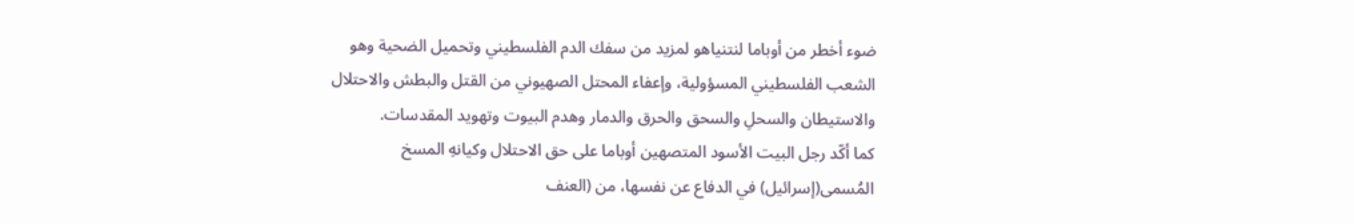ضوء أخطر من أوباما لنتنياهو لمزيد من سفك الدم الفلسطيني وتحميل الضحية وهو الشعب الفلسطيني المسؤولية، وإعفاء المحتل الصهيوني من القتل والبطش والاحتلال والاستيطان والسحلِ والسحق والحرق والدمار وهدم البيوت وتهويد المقدسات.
كما أكّد رجل البيت الأسود المتصهين أوباما على حق الاحتلال وكيانهِ المسخ المُسمى(إسرائيل) في الدفاع عن نفسها، من (العنف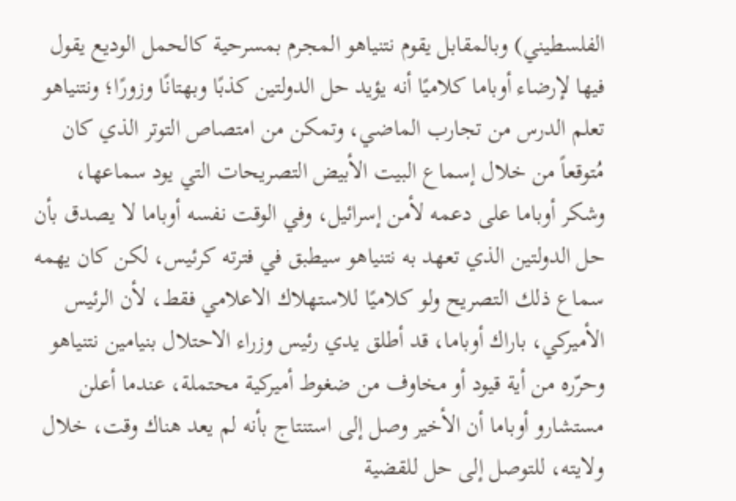الفلسطيني) وبالمقابل يقوم نتنياهو المجرم بمسرحية كالحمل الوديع يقول فيها لإرضاء أوباما كلاميًا أنه يؤيد حل الدولتين كذبًا وبهتانًا وزورًا؛ ونتنياهو تعلم الدرس من تجارب الماضي، وتمكن من امتصاص التوتر الذي كان مُتوقعاً من خلال إسماع البيت الأبيض التصريحات التي يود سماعها، وشكر أوباما على دعمه لأمن إسرائيل، وفي الوقت نفسه أوباما لا يصدق بأن حل الدولتين الذي تعهد به نتنياهو سيطبق في فترته كرئيس، لكن كان يهمه سماع ذلك التصريح ولو كلاميًا للاستهلاك الاعلامي فقط، لأن الرئيس الأميركي، باراك أوباما، قد أطلق يدي رئيس وزراء الاحتلال بنيامين نتنياهو وحرّره من أية قيود أو مخاوف من ضغوط أميركية محتملة، عندما أعلن مستشارو أوباما أن الأخير وصل إلى استنتاج بأنه لم يعد هناك وقت، خلال ولايته، للتوصل إلى حل للقضية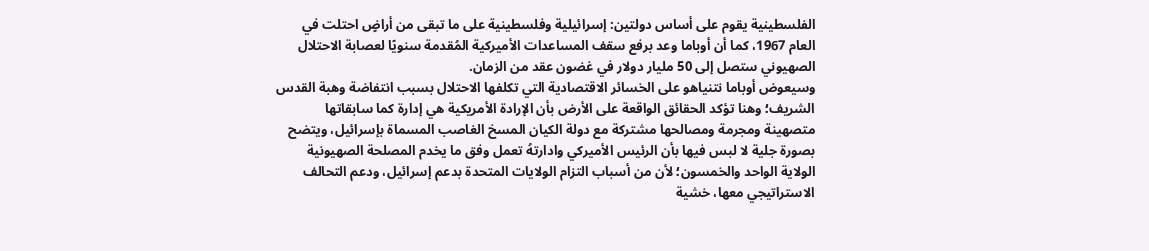الفلسطينية يقوم على أساس دولتين: إسرائيلية وفلسطينية على ما تبقى من أراضٍ احتلت في العام 1967، كما أن أوباما وعد برفع سقف المساعدات الأميركية المُقدمة سنويًا لعصابة الاحتلال الصهيوني ستصل إلى 50 مليار دولار في غضون عقد من الزمان.
وسيعوض أوباما نتنياهو على الخسائر الاقتصادية التي تكلفها الاحتلال بسبب انتفاضة وهبة القدس الشريف؛ وهنا تؤكد الحقائق الواقعة على الأرض بأن الإرادة الأمريكية هي إدارة كما سابقاتها متصهينة ومجرمة ومصالحها مشتركة مع دولة الكيان المسخ الغاصب المسماة بإسرائيل، ويتضح بصورة جلية لا لبس فيها بأن الرئيس الأميركي وادارتهُ تعمل وفق ما يخدم المصلحة الصهيونية الولاية الواحد والخمسون؛ لأن من أسباب التزام الولايات المتحدة بدعم إسرائيل، ودعم التحالف الاستراتيجي معها، خشية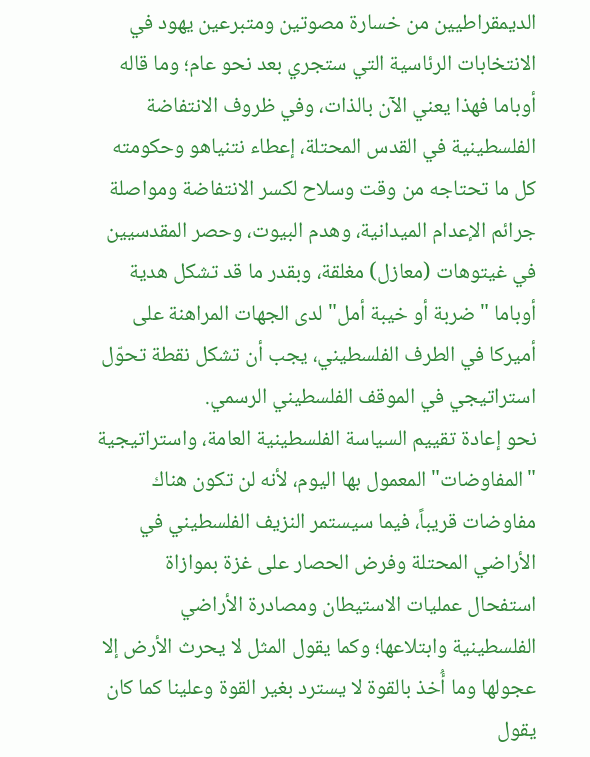الديمقراطيين من خسارة مصوتين ومتبرعين يهود في الانتخابات الرئاسية التي ستجري بعد نحو عام؛ وما قاله أوباما فهذا يعني الآن بالذات، وفي ظروف الانتفاضة الفلسطينية في القدس المحتلة، إعطاء نتنياهو وحكومته كل ما تحتاجه من وقت وسلاح لكسر الانتفاضة ومواصلة جرائم الإعدام الميدانية، وهدم البيوت، وحصر المقدسيين في غيتوهات (معازل) مغلقة، وبقدر ما قد تشكل هدية أوباما "ضربة أو خيبة أمل" لدى الجهات المراهنة على أميركا في الطرف الفلسطيني، يجب أن تشكل نقطة تحوّل استراتيجي في الموقف الفلسطيني الرسمي.
نحو إعادة تقييم السياسة الفلسطينية العامة، واستراتيجية "المفاوضات" المعمول بها اليوم، لأنه لن تكون هناك مفاوضات قريباً، فيما سيستمر النزيف الفلسطيني في الأراضي المحتلة وفرض الحصار على غزة بموازاة استفحال عمليات الاستيطان ومصادرة الأراضي الفلسطينية وابتلاعها؛ وكما يقول المثل لا يحرث الأرض إلا عجولها وما أُخذ بالقوة لا يسترد بغير القوة وعلينا كما كان يقول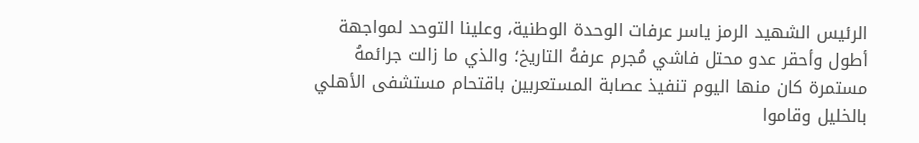الرئيس الشهيد الرمز ياسر عرفات الوحدة الوطنية، وعلينا التوحد لمواجهة أطول وأحقر عدو محتل فاشي مُجرم عرفهُ التاريخ؛ والذي ما زالت جرائمهُ مستمرة كان منها اليوم تنفيذ عصابة المستعربين باقتحام مستشفى الأهلي بالخليل وقاموا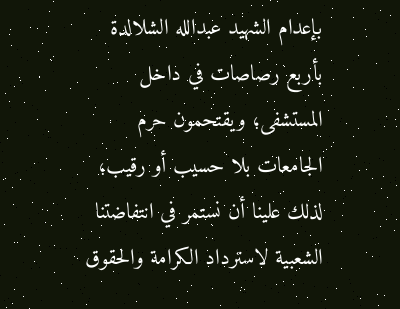بإعدام الشهيد عبدالله الشلالدة بأربع رصاصات في داخل المستشفى؛ ويقتحمون حرم الجامعات بلا حسيب أو رقيب؛ لذلك علينا أن نستمر في انتفاضتنا الشعبية لاسترداد الكرامة والحقوق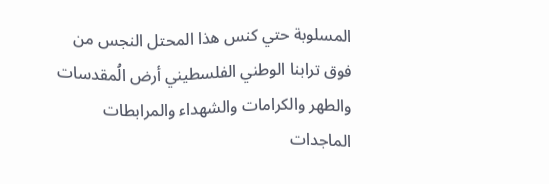المسلوبة حتي كنس هذا المحتل النجس من فوق ترابنا الوطني الفلسطيني أرض الُمقدسات والطهر والكرامات والشهداء والمرابطات الماجدات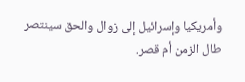وأمريكيا وإسرائيل إلى زوال والحق سينتصر طال الزمن أم قصر.